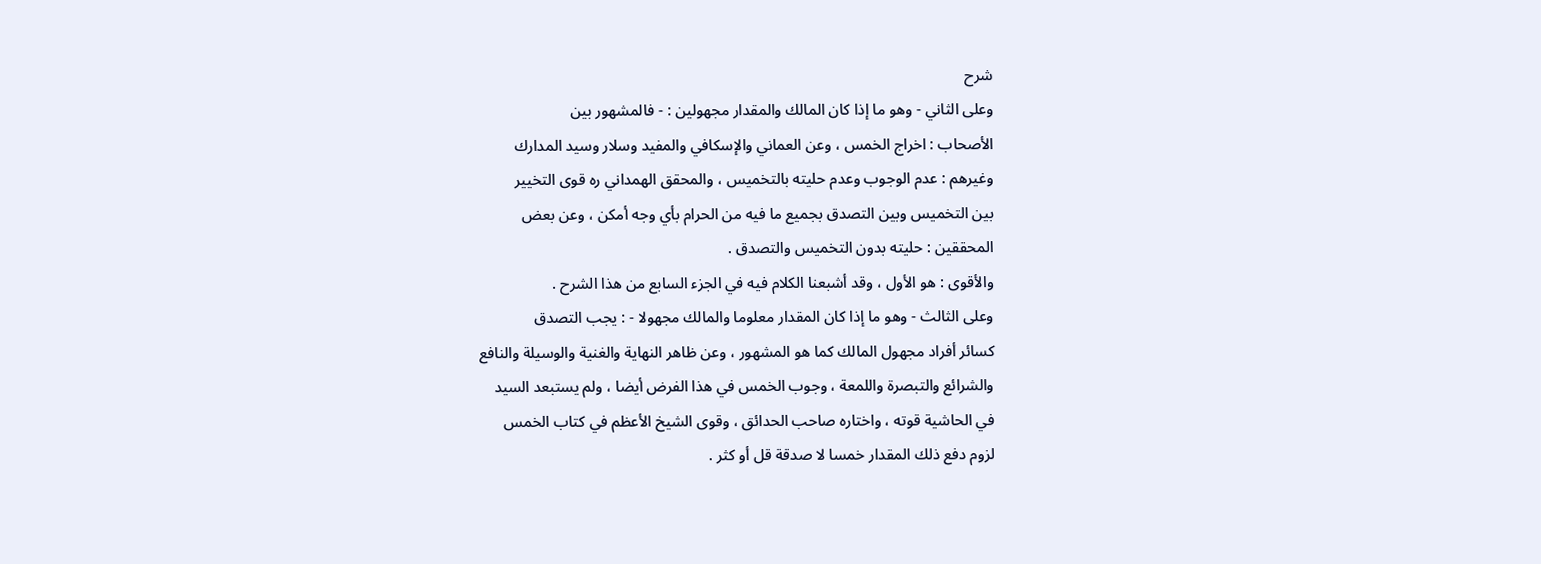شرح
وعلى الثاني - وهو ما إذا كان المالك والمقدار مجهولين : - فالمشهور بين
الأصحاب : اخراج الخمس ، وعن العماني والإسكافي والمفيد وسلار وسيد المدارك
وغيرهم : عدم الوجوب وعدم حليته بالتخميس ، والمحقق الهمداني ره قوى التخيير
بين التخميس وبين التصدق بجميع ما فيه من الحرام بأي وجه أمكن ، وعن بعض
المحققين : حليته بدون التخميس والتصدق .
والأقوى : هو الأول ، وقد أشبعنا الكلام فيه في الجزء السابع من هذا الشرح .
وعلى الثالث - وهو ما إذا كان المقدار معلوما والمالك مجهولا - : يجب التصدق
كسائر أفراد مجهول المالك كما هو المشهور ، وعن ظاهر النهاية والغنية والوسيلة والنافع
والشرائع والتبصرة واللمعة ، وجوب الخمس في هذا الفرض أيضا ، ولم يستبعد السيد
في الحاشية قوته ، واختاره صاحب الحدائق ، وقوى الشيخ الأعظم في كتاب الخمس
لزوم دفع ذلك المقدار خمسا لا صدقة قل أو كثر .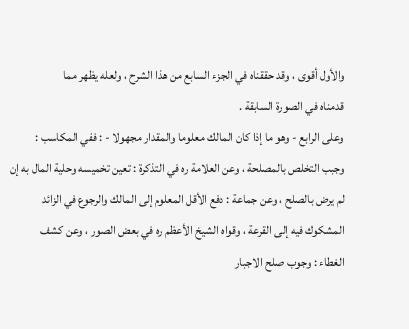والأول أقوى ، وقد حققناه في الجزء السابع من هذا الشرح ، ولعله يظهر مما
قدمناه في الصورة السابقة .
وعلى الرابع - وهو ما إذا كان المالك معلوما والمقدار مجهولا - : ففي المكاسب :
وجبب التخلص بالمصلحة ، وعن العلامة ره في التذكرة : تعين تخميسه وحلية المال به إن لم يرض بالصلح ، وعن جماعة : دفع الأقل المعلوم إلى المالك والرجوع في الزائد
المشكوك فيه إلى القرعة ، وقواه الشيخ الأعظم ره في بعض الصور ، وعن كشف
الغطاء : وجوب صلح الاجبار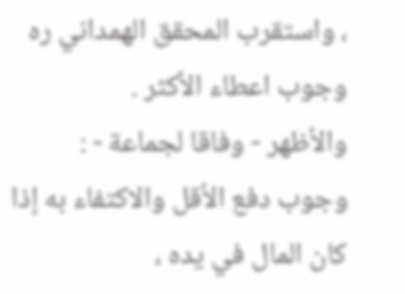، واستقرب المحقق الهمداني ره وجوب اعطاء الأكثر .
والأظهر - وفاقا لجماعة - : وجوب دفع الأقل والاكتفاء به إذا كان المال في يده ،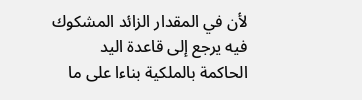لأن في المقدار الزائد المشكوك فيه يرجع إلى قاعدة اليد الحاكمة بالملكية بناءا على ما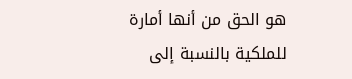هو الحق من أنها أمارة للملكية بالنسبة إلى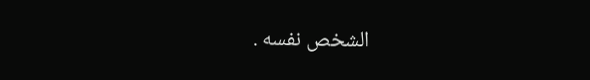الشخص نفسه .